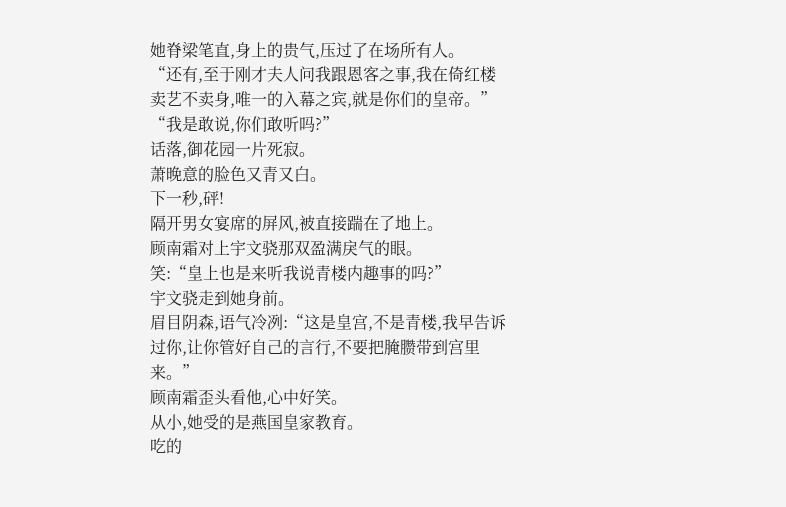她脊梁笔直,身上的贵气,压过了在场所有人。
“还有,至于刚才夫人问我跟恩客之事,我在倚红楼卖艺不卖身,唯一的入幕之宾,就是你们的皇帝。”
“我是敢说,你们敢听吗?”
话落,御花园一片死寂。
萧晚意的脸色又青又白。
下一秒,砰!
隔开男女宴席的屏风,被直接踹在了地上。
顾南霜对上宇文骁那双盈满戾气的眼。
笑:“皇上也是来听我说青楼内趣事的吗?”
宇文骁走到她身前。
眉目阴森,语气冷冽:“这是皇宫,不是青楼,我早告诉过你,让你管好自己的言行,不要把腌臜带到宫里来。”
顾南霜歪头看他,心中好笑。
从小,她受的是燕国皇家教育。
吃的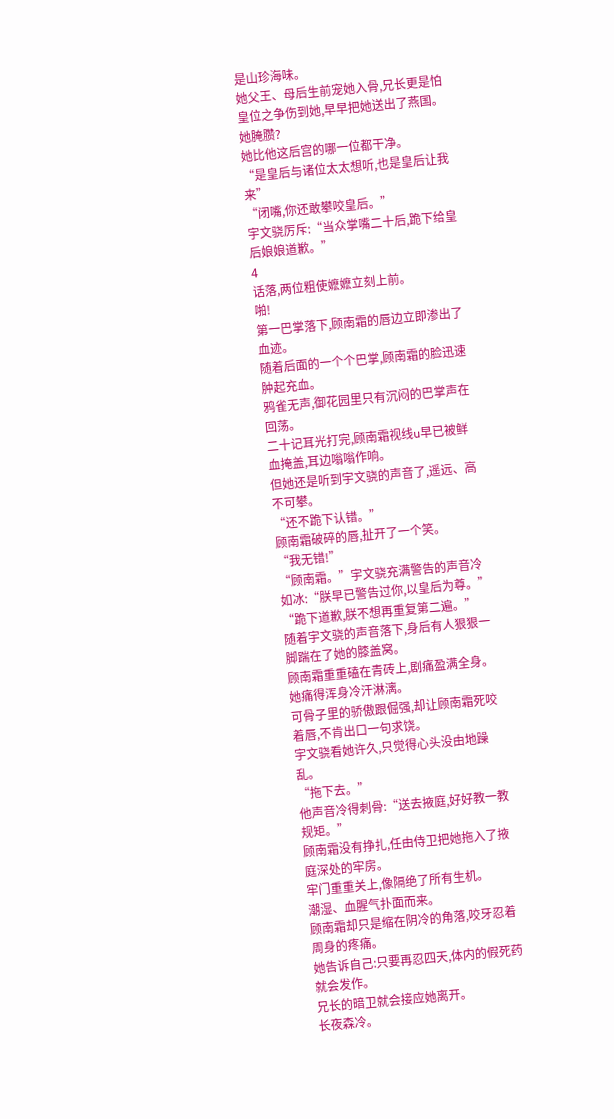是山珍海味。
她父王、母后生前宠她入骨,兄长更是怕皇位之争伤到她,早早把她送出了燕国。
她腌臜?
她比他这后宫的哪一位都干净。
“是皇后与诸位太太想听,也是皇后让我来”
“闭嘴,你还敢攀咬皇后。”
宇文骁厉斥:“当众掌嘴二十后,跪下给皇后娘娘道歉。”
4
话落,两位粗使嬷嬷立刻上前。
啪!
第一巴掌落下,顾南霜的唇边立即渗出了血迹。
随着后面的一个个巴掌,顾南霜的脸迅速肿起充血。
鸦雀无声,御花园里只有沉闷的巴掌声在回荡。
二十记耳光打完,顾南霜视线u早已被鲜血掩盖,耳边嗡嗡作响。
但她还是听到宇文骁的声音了,遥远、高不可攀。
“还不跪下认错。”
顾南霜破碎的唇,扯开了一个笑。
“我无错!”
“顾南霜。”宇文骁充满警告的声音冷如冰:“朕早已警告过你,以皇后为尊。”
“跪下道歉,朕不想再重复第二遍。”
随着宇文骁的声音落下,身后有人狠狠一脚踹在了她的膝盖窝。
顾南霜重重磕在青砖上,剧痛盈满全身。
她痛得浑身冷汗淋漓。
可骨子里的骄傲跟倔强,却让顾南霜死咬着唇,不肯出口一句求饶。
宇文骁看她许久,只觉得心头没由地躁乱。
“拖下去。”
他声音冷得刺骨:“送去掖庭,好好教一教规矩。”
顾南霜没有挣扎,任由侍卫把她拖入了掖庭深处的牢房。
牢门重重关上,像隔绝了所有生机。
潮湿、血腥气扑面而来。
顾南霜却只是缩在阴冷的角落,咬牙忍着周身的疼痛。
她告诉自己:只要再忍四天,体内的假死药就会发作。
兄长的暗卫就会接应她离开。
长夜森冷。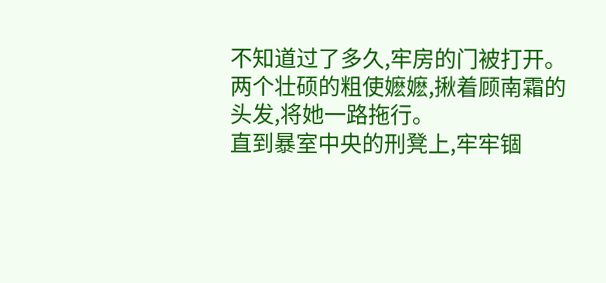不知道过了多久,牢房的门被打开。
两个壮硕的粗使嬷嬷,揪着顾南霜的头发,将她一路拖行。
直到暴室中央的刑凳上,牢牢锢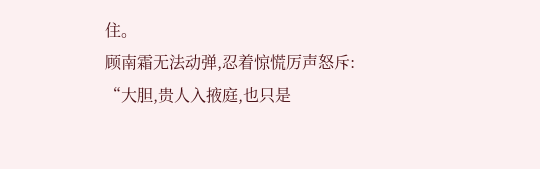住。
顾南霜无法动弹,忍着惊慌厉声怒斥:
“大胆,贵人入掖庭,也只是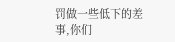罚做一些低下的差事,你们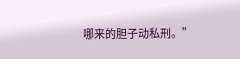哪来的胆子动私刑。”